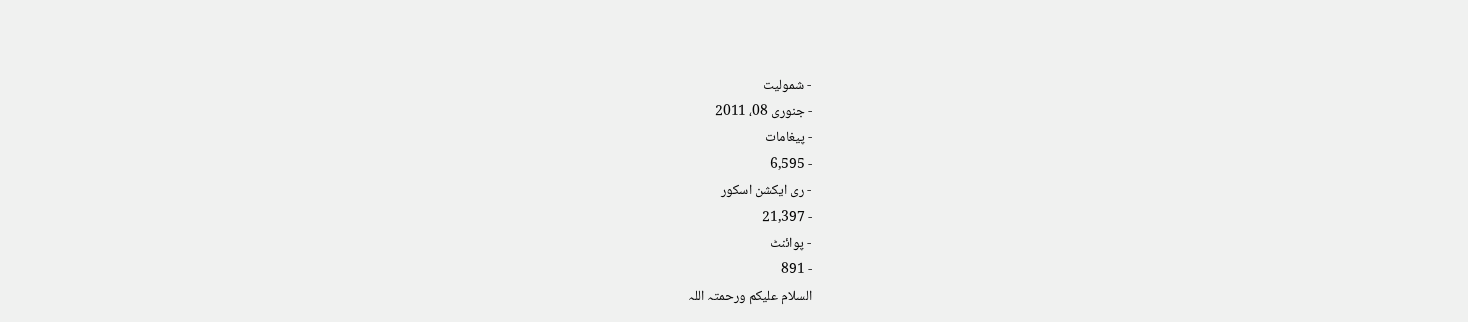- شمولیت
- جنوری 08، 2011
- پیغامات
- 6,595
- ری ایکشن اسکور
- 21,397
- پوائنٹ
- 891
السلام علیکم ورحمتہ اللہ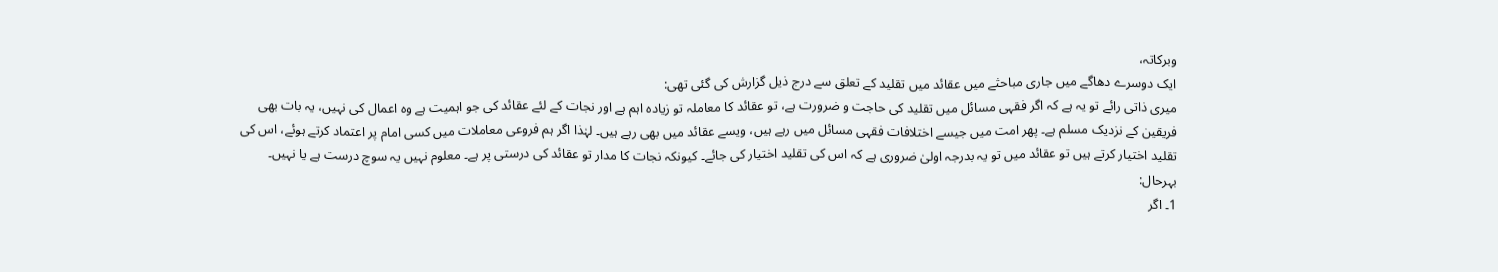وبرکاتہ،
ایک دوسرے دھاگے میں جاری مباحثے میں عقائد میں تقلید کے تعلق سے درج ذیل گزارش کی گئی تھی:
میری ذاتی رائے تو یہ ہے کہ اگر فقہی مسائل میں تقلید کی حاجت و ضرورت ہے، تو عقائد کا معاملہ تو زیادہ اہم ہے اور نجات کے لئے عقائد کی جو اہمیت ہے وہ اعمال کی نہیں، یہ بات بھی فریقین کے نزدیک مسلم ہے۔ پھر امت میں جیسے اختلافات فقہی مسائل میں رہے ہیں، ویسے عقائد میں بھی رہے ہیں۔ لہٰذا اگر ہم فروعی معاملات میں کسی امام پر اعتماد کرتے ہوئے، اس کی تقلید اختیار کرتے ہیں تو عقائد میں تو یہ بدرجہ اولیٰ ضروری ہے کہ اس کی تقلید اختیار کی جائے۔ کیونکہ نجات کا مدار تو عقائد کی درستی پر ہے۔ معلوم نہیں یہ سوچ درست ہے یا نہیں۔ بہرحال:
1۔ اگر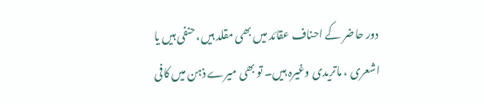دور حاضر کے احناف عقائد میں بھی مقلد ہیں، حنفی ہیں یا اشعری ، ماتریدی وغیرہ ہیں۔ تو بھی میرے ذہن میں کافی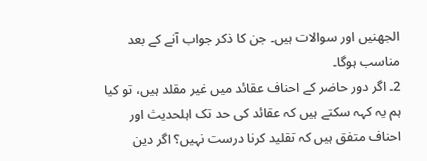الجھنیں اور سوالات ہیں۔ جن کا ذکر جواب آنے کے بعد مناسب ہوگا۔
2۔ اگر دور حاضر کے احناف عقائد میں غیر مقلد ہیں، تو کیا ہم یہ کہہ سکتے ہیں کہ عقائد کی حد تک اہلحدیث اور احناف متفق ہیں کہ تقلید کرنا درست نہیں؟ اگر دین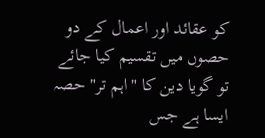کو عقائد اور اعمال کے دو حصوں میں تقسیم کیا جائے تو گویا دین کا "اہم تر" حصہ ایسا ہے جس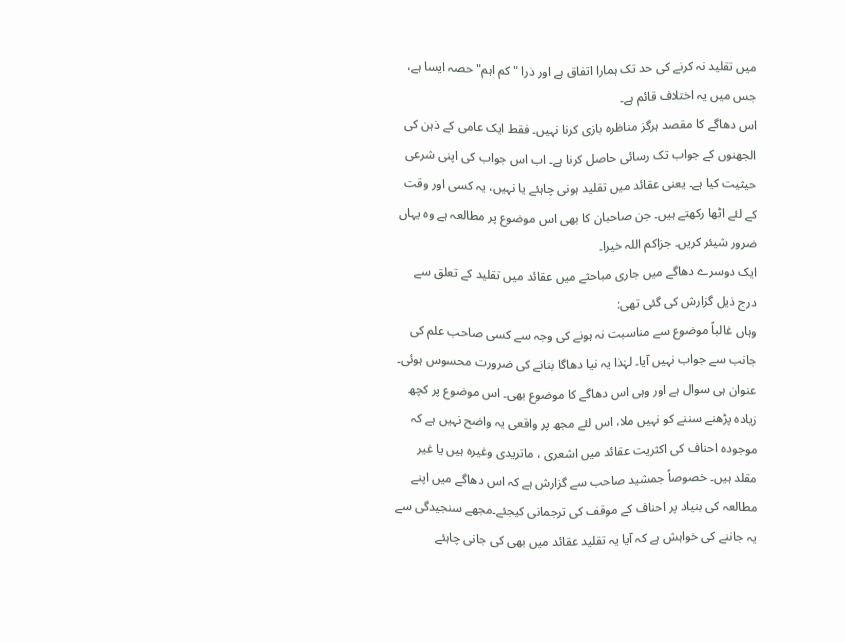میں تقلید نہ کرنے کی حد تک ہمارا اتفاق ہے اور ذرا "کم اہم" حصہ ایسا ہے، جس میں یہ اختلاف قائم ہے۔
اس دھاگے کا مقصد ہرگز مناظرہ بازی کرنا نہیں۔ فقط ایک عامی کے ذہن کی الجھنوں کے جواب تک رسائی حاصل کرنا ہے۔ اب اس جواب کی اپنی شرعی حیثیت کیا ہے۔ یعنی عقائد میں تقلید ہونی چاہئے یا نہیں، یہ کسی اور وقت کے لئے اٹھا رکھتے ہیں۔ جن صاحبان کا بھی اس موضوع پر مطالعہ ہے وہ یہاں ضرور شیئر کریں۔ جزاکم اللہ خیرا۔
ایک دوسرے دھاگے میں جاری مباحثے میں عقائد میں تقلید کے تعلق سے درج ذیل گزارش کی گئی تھی:
وہاں غالباً موضوع سے مناسبت نہ ہونے کی وجہ سے کسی صاحب علم کی جانب سے جواب نہیں آیا۔ لہٰذا یہ نیا دھاگا بنانے کی ضرورت محسوس ہوئی۔ عنوان ہی سوال ہے اور وہی اس دھاگے کا موضوع بھی۔ اس موضوع پر کچھ زیادہ پڑھنے سننے کو نہیں ملا، اس لئے مجھ پر واقعی یہ واضح نہیں ہے کہ موجودہ احناف کی اکثریت عقائد میں اشعری ، ماتریدی وغیرہ ہیں یا غیر مقلد ہیں۔ خصوصاً جمشید صاحب سے گزارش ہے کہ اس دھاگے میں اپنے مطالعہ کی بنیاد پر احناف کے موقف کی ترجمانی کیجئے۔مجھے سنجیدگی سے یہ جاننے کی خواہش ہے کہ آیا یہ تقلید عقائد میں بھی کی جانی چاہئے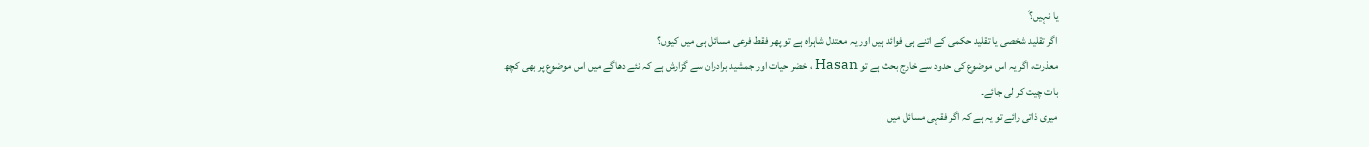یا نہیں؟َ
اگر تقلید شخصی یا تقلید حکمی کے اتنے ہی فوائد ہیں اور یہ معتدل شاہراہ ہے تو پھر فقط فرعی مسائل ہی میں کیوں؟
معذرت، اگر یہ اس موضوع کی حدود سے خارج بحث ہے تو Hasan ، خضر حیات اور جمشید برادران سے گزارش ہے کہ نئے دھاگے میں اس موضوع پر بھی کچھ بات چیت کر لی جائے۔
میری ذاتی رائے تو یہ ہے کہ اگر فقہی مسائل میں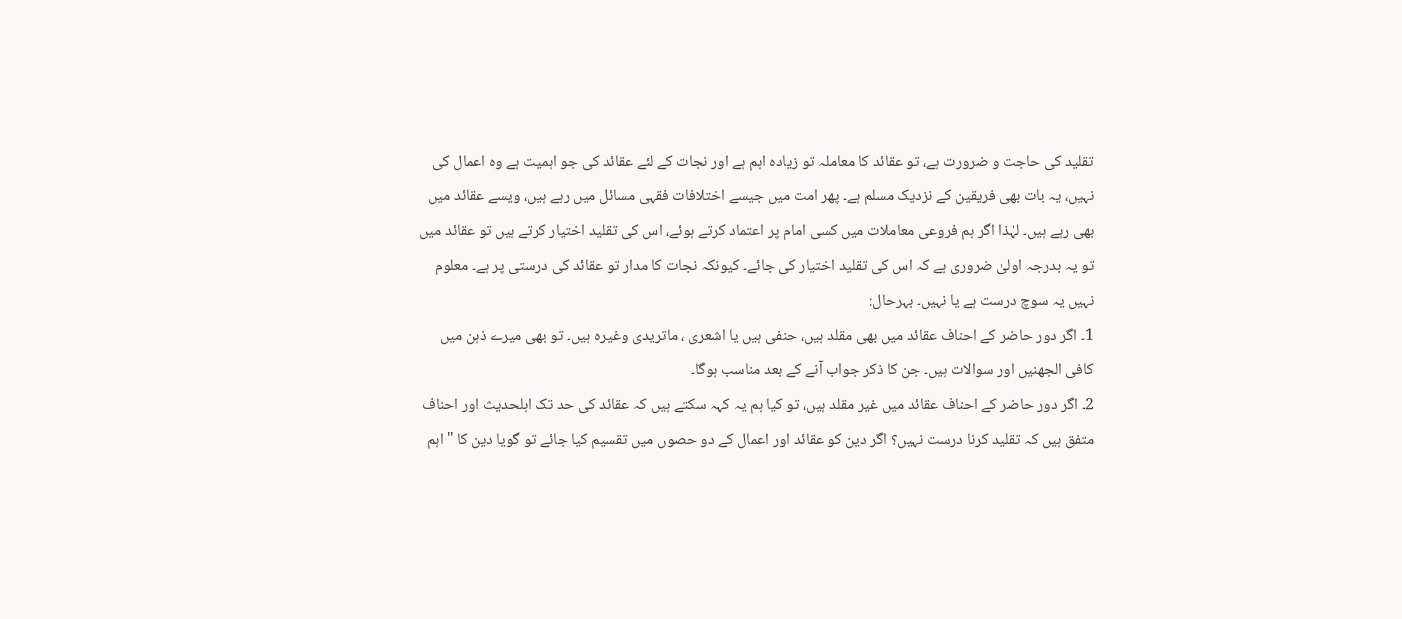تقلید کی حاجت و ضرورت ہے، تو عقائد کا معاملہ تو زیادہ اہم ہے اور نجات کے لئے عقائد کی جو اہمیت ہے وہ اعمال کی نہیں، یہ بات بھی فریقین کے نزدیک مسلم ہے۔ پھر امت میں جیسے اختلافات فقہی مسائل میں رہے ہیں، ویسے عقائد میں بھی رہے ہیں۔ لہٰذا اگر ہم فروعی معاملات میں کسی امام پر اعتماد کرتے ہوئے، اس کی تقلید اختیار کرتے ہیں تو عقائد میں تو یہ بدرجہ اولیٰ ضروری ہے کہ اس کی تقلید اختیار کی جائے۔ کیونکہ نجات کا مدار تو عقائد کی درستی پر ہے۔ معلوم نہیں یہ سوچ درست ہے یا نہیں۔ بہرحال:
1۔ اگر دور حاضر کے احناف عقائد میں بھی مقلد ہیں، حنفی ہیں یا اشعری ، ماتریدی وغیرہ ہیں۔ تو بھی میرے ذہن میں کافی الجھنیں اور سوالات ہیں۔ جن کا ذکر جواب آنے کے بعد مناسب ہوگا۔
2۔ اگر دور حاضر کے احناف عقائد میں غیر مقلد ہیں، تو کیا ہم یہ کہہ سکتے ہیں کہ عقائد کی حد تک اہلحدیث اور احناف متفق ہیں کہ تقلید کرنا درست نہیں؟ اگر دین کو عقائد اور اعمال کے دو حصوں میں تقسیم کیا جائے تو گویا دین کا "اہم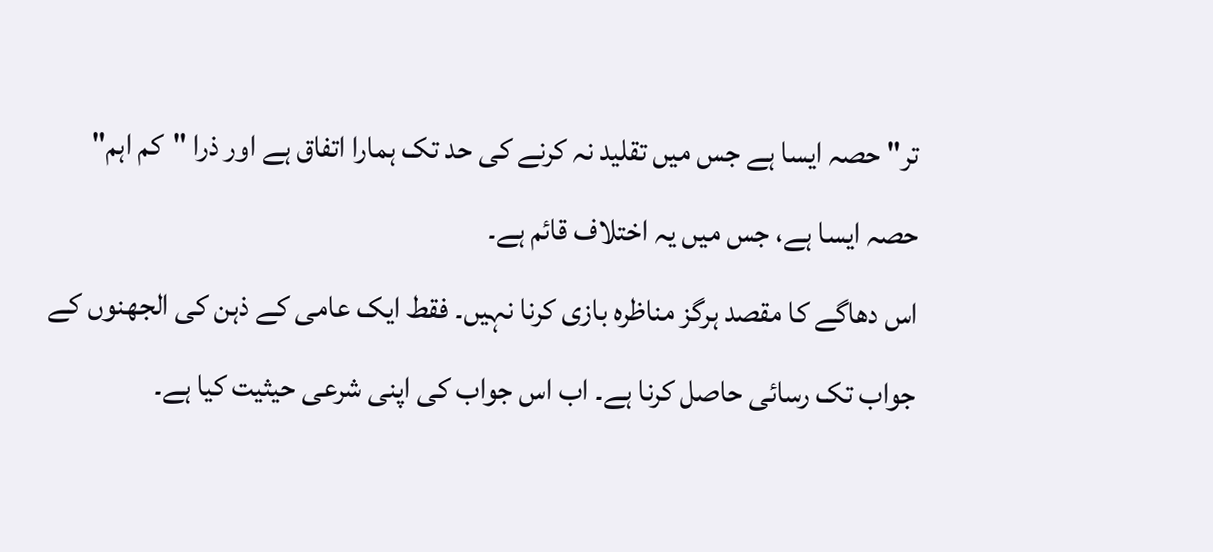تر" حصہ ایسا ہے جس میں تقلید نہ کرنے کی حد تک ہمارا اتفاق ہے اور ذرا "کم اہم" حصہ ایسا ہے، جس میں یہ اختلاف قائم ہے۔
اس دھاگے کا مقصد ہرگز مناظرہ بازی کرنا نہیں۔ فقط ایک عامی کے ذہن کی الجھنوں کے جواب تک رسائی حاصل کرنا ہے۔ اب اس جواب کی اپنی شرعی حیثیت کیا ہے۔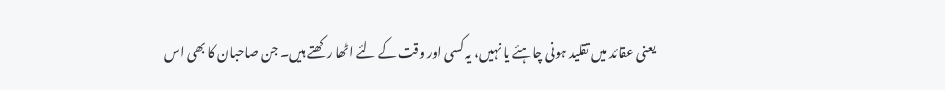یعنی عقائد میں تقلید ہونی چاہئے یا نہیں، یہ کسی اور وقت کے لئے اٹھا رکھتے ہیں۔ جن صاحبان کا بھی اس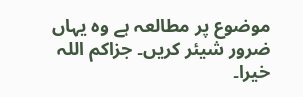موضوع پر مطالعہ ہے وہ یہاں ضرور شیئر کریں۔ جزاکم اللہ خیرا۔